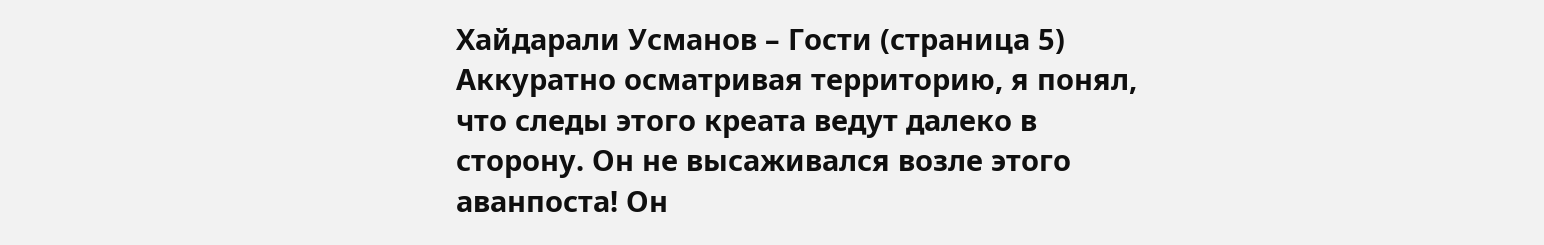Хайдарали Усманов – Гости (страница 5)
Аккуратно осматривая территорию, я понял, что следы этого креата ведут далеко в сторону. Он не высаживался возле этого аванпоста! Он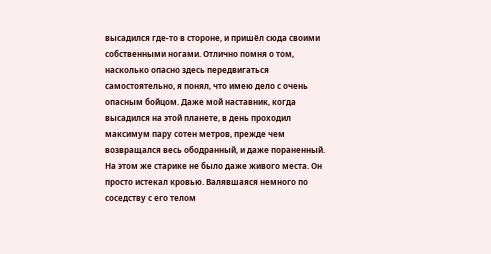высадился где-то в стороне, и пришёл сюда своими собственными ногами. Отлично помня о том, насколько опасно здесь передвигаться самостоятельно, я понял, что имею дело с очень опасным бойцом. Даже мой наставник, когда высадился на этой планете, в день проходил максимум пару сотен метров, прежде чем возвращался весь ободранный, и даже пораненный. На этом же старике не было даже живого места. Он просто истекал кровью. Валявшаяся немного по соседству с его телом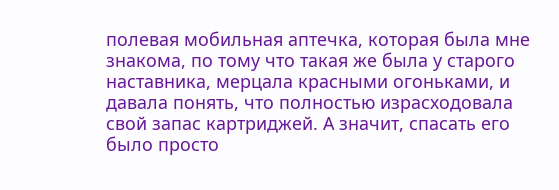полевая мобильная аптечка, которая была мне знакома, по тому что такая же была у старого наставника, мерцала красными огоньками, и давала понять, что полностью израсходовала свой запас картриджей. А значит, спасать его было просто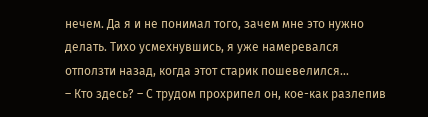нечем. Да я и не понимал того, зачем мне это нужно делать. Тихо усмехнувшись, я уже намеревался отползти назад, когда этот старик пошевелился…
– Кто здесь? – С трудом прохрипел он, кое-как разлепив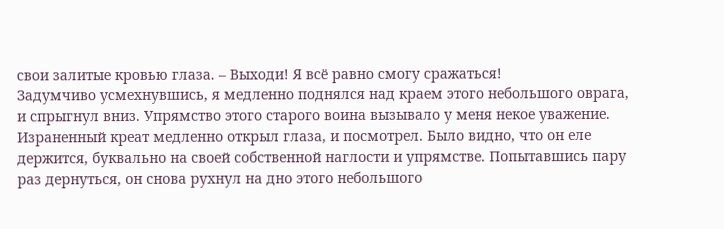свои залитые кровью глаза. – Выходи! Я всё равно смогу сражаться!
Задумчиво усмехнувшись, я медленно поднялся над краем этого небольшого оврага, и спрыгнул вниз. Упрямство этого старого воина вызывало у меня некое уважение.
Израненный креат медленно открыл глаза, и посмотрел. Было видно, что он еле держится, буквально на своей собственной наглости и упрямстве. Попытавшись пару раз дернуться, он снова рухнул на дно этого небольшого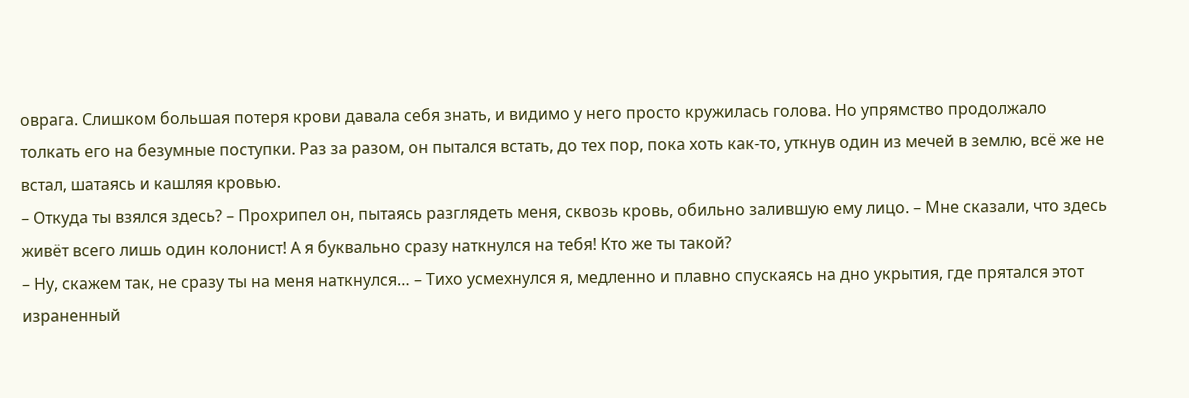оврага. Слишком большая потеря крови давала себя знать, и видимо у него просто кружилась голова. Но упрямство продолжало толкать его на безумные поступки. Раз за разом, он пытался встать, до тех пор, пока хоть как-то, уткнув один из мечей в землю, всё же не встал, шатаясь и кашляя кровью.
– Откуда ты взялся здесь? – Прохрипел он, пытаясь разглядеть меня, сквозь кровь, обильно залившую ему лицо. – Мне сказали, что здесь живёт всего лишь один колонист! А я буквально сразу наткнулся на тебя! Кто же ты такой?
– Ну, скажем так, не сразу ты на меня наткнулся… – Тихо усмехнулся я, медленно и плавно спускаясь на дно укрытия, где прятался этот израненный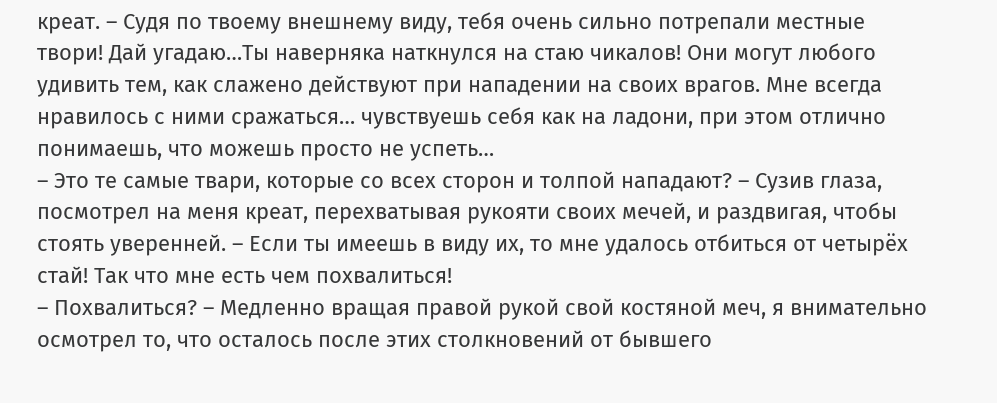креат. – Судя по твоему внешнему виду, тебя очень сильно потрепали местные твори! Дай угадаю…Ты наверняка наткнулся на стаю чикалов! Они могут любого удивить тем, как слажено действуют при нападении на своих врагов. Мне всегда нравилось с ними сражаться… чувствуешь себя как на ладони, при этом отлично понимаешь, что можешь просто не успеть…
– Это те самые твари, которые со всех сторон и толпой нападают? – Сузив глаза, посмотрел на меня креат, перехватывая рукояти своих мечей, и раздвигая, чтобы стоять уверенней. – Если ты имеешь в виду их, то мне удалось отбиться от четырёх стай! Так что мне есть чем похвалиться!
– Похвалиться? – Медленно вращая правой рукой свой костяной меч, я внимательно осмотрел то, что осталось после этих столкновений от бывшего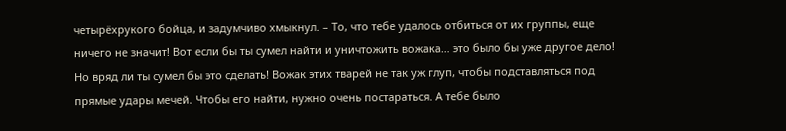четырёхрукого бойца, и задумчиво хмыкнул. – То, что тебе удалось отбиться от их группы, еще ничего не значит! Вот если бы ты сумел найти и уничтожить вожака… это было бы уже другое дело! Но вряд ли ты сумел бы это сделать! Вожак этих тварей не так уж глуп, чтобы подставляться под прямые удары мечей. Чтобы его найти, нужно очень постараться. А тебе было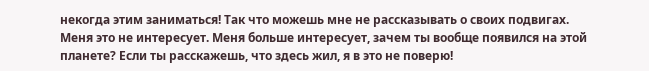некогда этим заниматься! Так что можешь мне не рассказывать о своих подвигах. Меня это не интересует. Меня больше интересует, зачем ты вообще появился на этой планете? Если ты расскажешь, что здесь жил, я в это не поверю!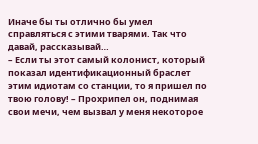Иначе бы ты отлично бы умел справляться с этими тварями. Так что давай, рассказывай…
– Если ты этот самый колонист, который показал идентификационный браслет этим идиотам со станции, то я пришел по твою голову! – Прохрипел он, поднимая свои мечи, чем вызвал у меня некоторое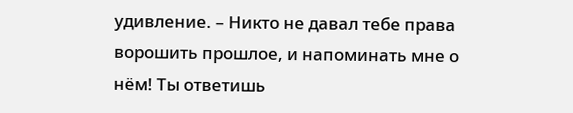удивление. – Никто не давал тебе права ворошить прошлое, и напоминать мне о нём! Ты ответишь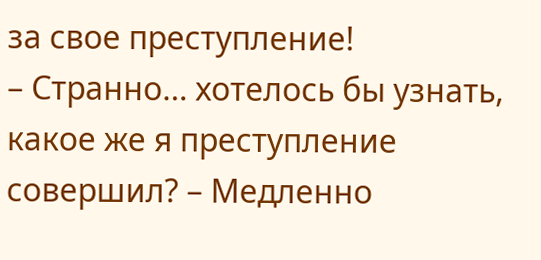за свое преступление!
– Странно… хотелось бы узнать, какое же я преступление совершил? – Медленно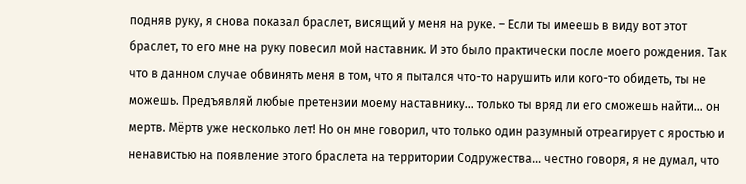подняв руку, я снова показал браслет, висящий у меня на руке. – Если ты имеешь в виду вот этот браслет, то его мне на руку повесил мой наставник. И это было практически после моего рождения. Так что в данном случае обвинять меня в том, что я пытался что-то нарушить или кого-то обидеть, ты не можешь. Предъявляй любые претензии моему наставнику… только ты вряд ли его сможешь найти… он мертв. Мёртв уже несколько лет! Но он мне говорил, что только один разумный отреагирует с яростью и ненавистью на появление этого браслета на территории Содружества… честно говоря, я не думал, что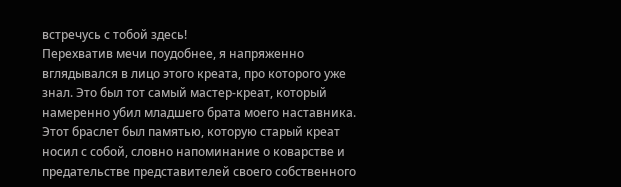встречусь с тобой здесь!
Перехватив мечи поудобнее, я напряженно вглядывался в лицо этого креата, про которого уже знал. Это был тот самый мастер-креат, который намеренно убил младшего брата моего наставника. Этот браслет был памятью, которую старый креат носил с собой, словно напоминание о коварстве и предательстве представителей своего собственного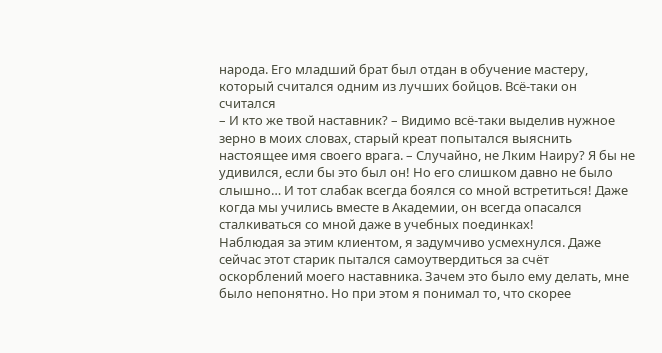народа. Его младший брат был отдан в обучение мастеру, который считался одним из лучших бойцов. Всё-таки он считался
– И кто же твой наставник? – Видимо всё-таки выделив нужное зерно в моих словах, старый креат попытался выяснить настоящее имя своего врага. – Случайно, не Лким Наиру? Я бы не удивился, если бы это был он! Но его слишком давно не было слышно… И тот слабак всегда боялся со мной встретиться! Даже когда мы учились вместе в Академии, он всегда опасался сталкиваться со мной даже в учебных поединках!
Наблюдая за этим клиентом, я задумчиво усмехнулся. Даже сейчас этот старик пытался самоутвердиться за счёт оскорблений моего наставника. Зачем это было ему делать, мне было непонятно. Но при этом я понимал то, что скорее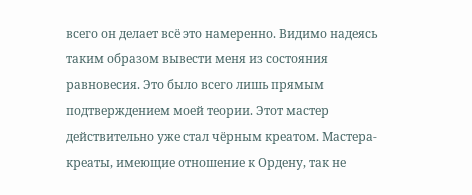всего он делает всё это намеренно. Видимо надеясь таким образом вывести меня из состояния равновесия. Это было всего лишь прямым подтверждением моей теории. Этот мастер действительно уже стал чёрным креатом. Мастера-креаты, имеющие отношение к Ордену, так не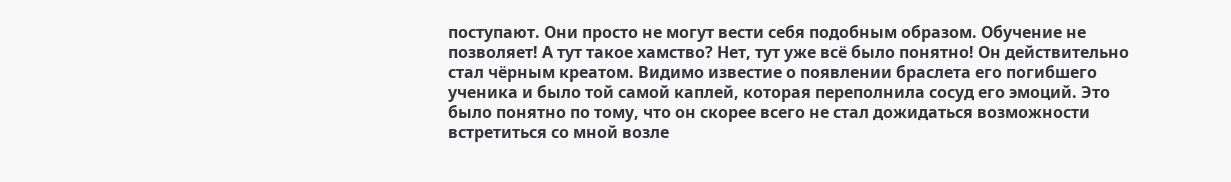поступают. Они просто не могут вести себя подобным образом. Обучение не позволяет! А тут такое хамство? Нет, тут уже всё было понятно! Он действительно стал чёрным креатом. Видимо известие о появлении браслета его погибшего ученика и было той самой каплей, которая переполнила сосуд его эмоций. Это было понятно по тому, что он скорее всего не стал дожидаться возможности встретиться со мной возле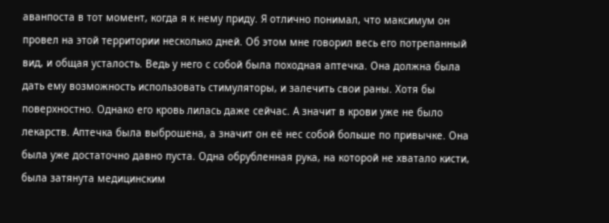аванпоста в тот момент, когда я к нему приду. Я отлично понимал, что максимум он провел на этой территории несколько дней. Об этом мне говорил весь его потрепанный вид, и общая усталость. Ведь у него с собой была походная аптечка. Она должна была дать ему возможность использовать стимуляторы, и залечить свои раны. Хотя бы поверхностно. Однако его кровь лилась даже сейчас. А значит в крови уже не было лекарств. Аптечка была выброшена, а значит он её нес собой больше по привычке. Она была уже достаточно давно пуста. Одна обрубленная рука, на которой не хватало кисти, была затянута медицинским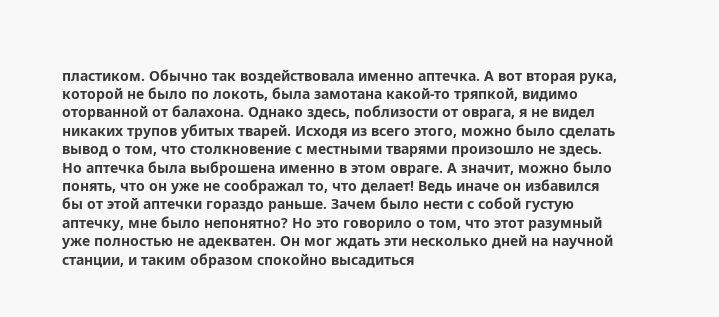пластиком. Обычно так воздействовала именно аптечка. А вот вторая рука, которой не было по локоть, была замотана какой-то тряпкой, видимо оторванной от балахона. Однако здесь, поблизости от оврага, я не видел никаких трупов убитых тварей. Исходя из всего этого, можно было сделать вывод о том, что столкновение с местными тварями произошло не здесь. Но аптечка была выброшена именно в этом овраге. А значит, можно было понять, что он уже не соображал то, что делает! Ведь иначе он избавился бы от этой аптечки гораздо раньше. Зачем было нести с собой густую аптечку, мне было непонятно? Но это говорило о том, что этот разумный уже полностью не адекватен. Он мог ждать эти несколько дней на научной станции, и таким образом спокойно высадиться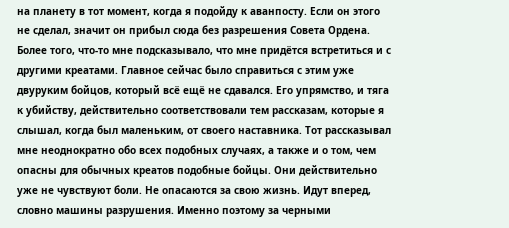на планету в тот момент, когда я подойду к аванпосту. Если он этого не сделал, значит он прибыл сюда без разрешения Совета Ордена. Более того, что-то мне подсказывало, что мне придётся встретиться и с другими креатами. Главное сейчас было справиться с этим уже двуруким бойцов, который всё ещё не сдавался. Его упрямство, и тяга к убийству, действительно соответствовали тем рассказам, которые я слышал, когда был маленьким, от своего наставника. Тот рассказывал мне неоднократно обо всех подобных случаях, а также и о том, чем опасны для обычных креатов подобные бойцы. Они действительно уже не чувствуют боли. Не опасаются за свою жизнь. Идут вперед, словно машины разрушения. Именно поэтому за черными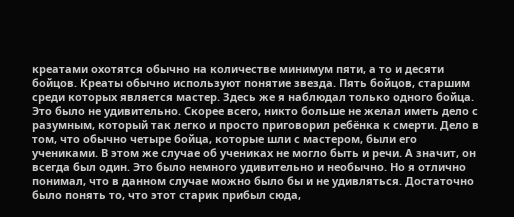креатами охотятся обычно на количестве минимум пяти, а то и десяти бойцов. Креаты обычно используют понятие звезда. Пять бойцов, старшим среди которых является мастер. Здесь же я наблюдал только одного бойца. Это было не удивительно. Скорее всего, никто больше не желал иметь дело с разумным, который так легко и просто приговорил ребёнка к смерти. Дело в том, что обычно четыре бойца, которые шли с мастером, были его учениками. В этом же случае об учениках не могло быть и речи. А значит, он всегда был один. Это было немного удивительно и необычно. Но я отлично понимал, что в данном случае можно было бы и не удивляться. Достаточно было понять то, что этот старик прибыл сюда,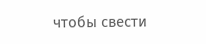чтобы свести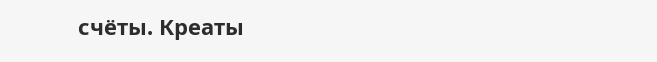счёты. Креаты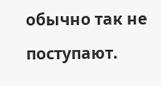обычно так не поступают.